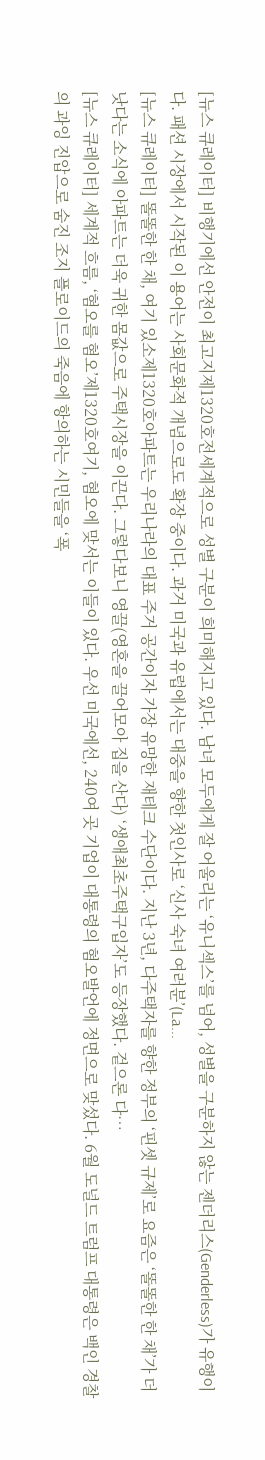[뉴스 큐레이터] 비행기에선 안전이 최고지제1320호전세계적으로 성별 구분이 희미해지고 있다. 남녀 모두에게 잘 어울리는 ‘유니섹스’를 넘어, 성별을 구분하지 않는 젠더리스(Genderless)가 유행이다. 패션 시장에서 시작된 이 용어는 사회문화적 개념으로도 확장 중이다. 과거 미국과 유럽에서는 대중을 향한 첫인사로 ‘신사 숙녀 여러분’(La...
[뉴스 큐레이터] 똘똘한 한 채, 여기 있소제1320호아파트는 우리나라의 대표 주거 공간이자 가장 유망한 재테크 수단이다. 지난 3년, 다주택자를 향한 정부의 ‘핀셋 규제’로 요즘은 ‘똘똘한 한 채’가 더 낫다는 소식에 아파트는 더욱 귀한 몸값으로 주택시장을 이끈다. 그렇다보니 영끌(영혼을 끌어모아 집을 산다) ‘생애최초주택구입자’도 등장했다. 겉으론 다…
[뉴스 큐레이터] 세계적 흐름, ‘혐오를 혐오’제1320호여기, 혐오에 맞서는 이들이 있다. 우선 미국에선, 240여 곳 기업이 대통령의 혐오발언에 정면으로 맞섰다. 6월 도널드 트럼프 대통령은 백인 경찰의 과잉 진압으로 숨진 조지 플로이드의 죽음에 항의하는 시민들을 ‘폭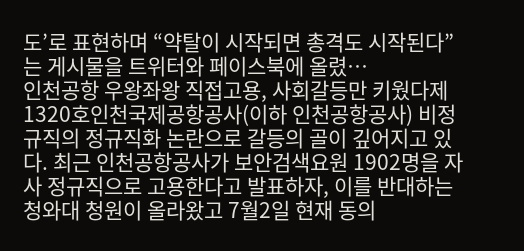도’로 표현하며 “약탈이 시작되면 총격도 시작된다”는 게시물을 트위터와 페이스북에 올렸…
인천공항 우왕좌왕 직접고용, 사회갈등만 키웠다제1320호인천국제공항공사(이하 인천공항공사) 비정규직의 정규직화 논란으로 갈등의 골이 깊어지고 있다. 최근 인천공항공사가 보안검색요원 1902명을 자사 정규직으로 고용한다고 발표하자, 이를 반대하는 청와대 청원이 올라왔고 7월2일 현재 동의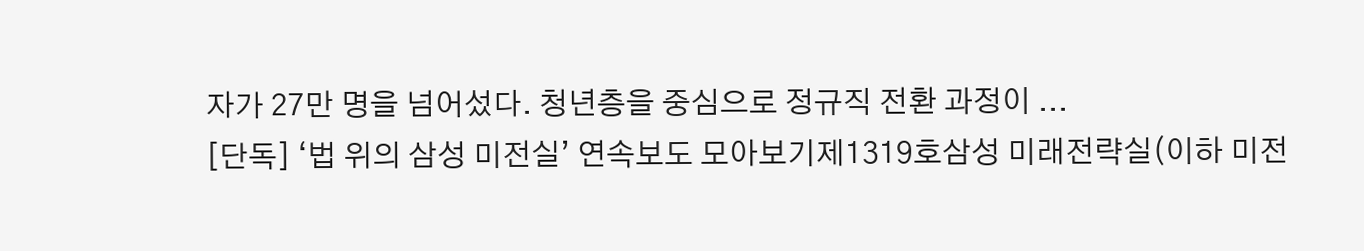자가 27만 명을 넘어섰다. 청년층을 중심으로 정규직 전환 과정이 ...
[단독] ‘법 위의 삼성 미전실’ 연속보도 모아보기제1319호삼성 미래전략실(이하 미전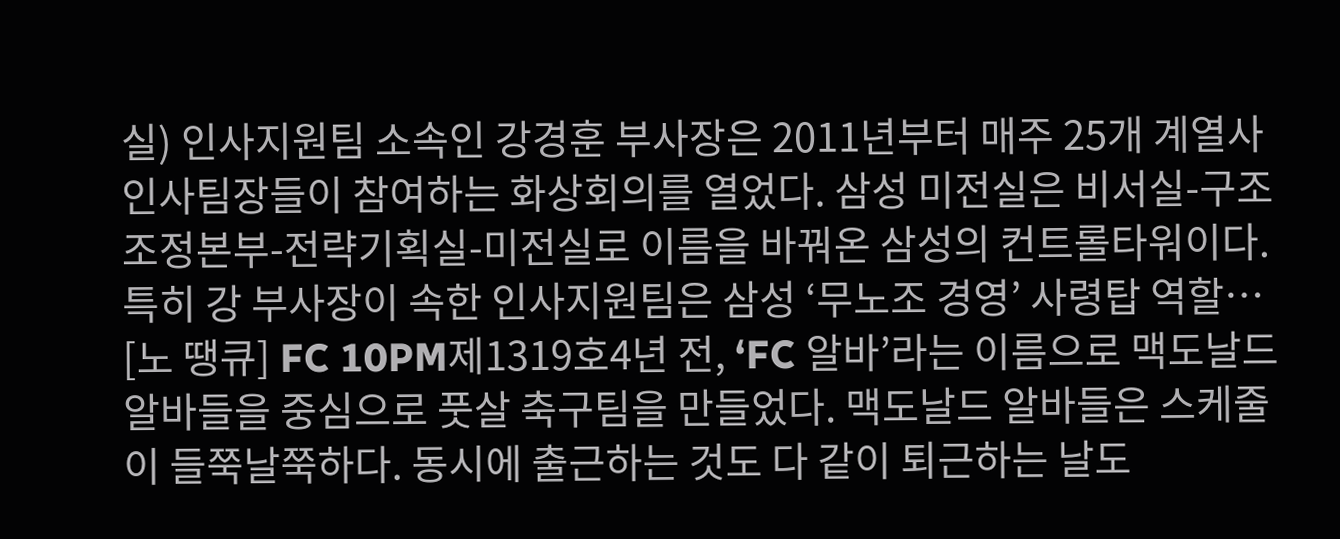실) 인사지원팀 소속인 강경훈 부사장은 2011년부터 매주 25개 계열사 인사팀장들이 참여하는 화상회의를 열었다. 삼성 미전실은 비서실-구조조정본부-전략기획실-미전실로 이름을 바꿔온 삼성의 컨트롤타워이다. 특히 강 부사장이 속한 인사지원팀은 삼성 ‘무노조 경영’ 사령탑 역할…
[노 땡큐] FC 10PM제1319호4년 전, ‘FC 알바’라는 이름으로 맥도날드 알바들을 중심으로 풋살 축구팀을 만들었다. 맥도날드 알바들은 스케줄이 들쭉날쭉하다. 동시에 출근하는 것도 다 같이 퇴근하는 날도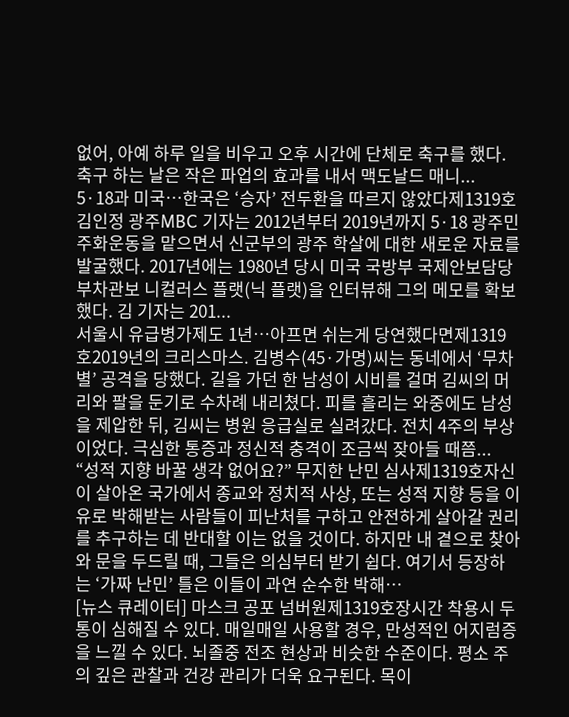없어, 아예 하루 일을 비우고 오후 시간에 단체로 축구를 했다. 축구 하는 날은 작은 파업의 효과를 내서 맥도날드 매니...
5·18과 미국…한국은 ‘승자’ 전두환을 따르지 않았다제1319호김인정 광주MBC 기자는 2012년부터 2019년까지 5·18 광주민주화운동을 맡으면서 신군부의 광주 학살에 대한 새로운 자료를 발굴했다. 2017년에는 1980년 당시 미국 국방부 국제안보담당 부차관보 니컬러스 플랫(닉 플랫)을 인터뷰해 그의 메모를 확보했다. 김 기자는 201...
서울시 유급병가제도 1년…아프면 쉬는게 당연했다면제1319호2019년의 크리스마스. 김병수(45·가명)씨는 동네에서 ‘무차별’ 공격을 당했다. 길을 가던 한 남성이 시비를 걸며 김씨의 머리와 팔을 둔기로 수차례 내리쳤다. 피를 흘리는 와중에도 남성을 제압한 뒤, 김씨는 병원 응급실로 실려갔다. 전치 4주의 부상이었다. 극심한 통증과 정신적 충격이 조금씩 잦아들 때쯤...
“성적 지향 바꿀 생각 없어요?” 무지한 난민 심사제1319호자신이 살아온 국가에서 종교와 정치적 사상, 또는 성적 지향 등을 이유로 박해받는 사람들이 피난처를 구하고 안전하게 살아갈 권리를 추구하는 데 반대할 이는 없을 것이다. 하지만 내 곁으로 찾아와 문을 두드릴 때, 그들은 의심부터 받기 쉽다. 여기서 등장하는 ‘가짜 난민’ 틀은 이들이 과연 순수한 박해…
[뉴스 큐레이터] 마스크 공포 넘버원제1319호장시간 착용시 두통이 심해질 수 있다. 매일매일 사용할 경우, 만성적인 어지럼증을 느낄 수 있다. 뇌졸중 전조 현상과 비슷한 수준이다. 평소 주의 깊은 관찰과 건강 관리가 더욱 요구된다. 목이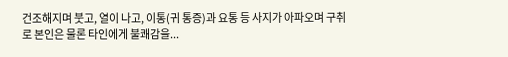건조해지며 붓고, 열이 나고, 이통(귀 통증)과 요통 등 사지가 아파오며 구취로 본인은 물론 타인에게 불쾌감을...